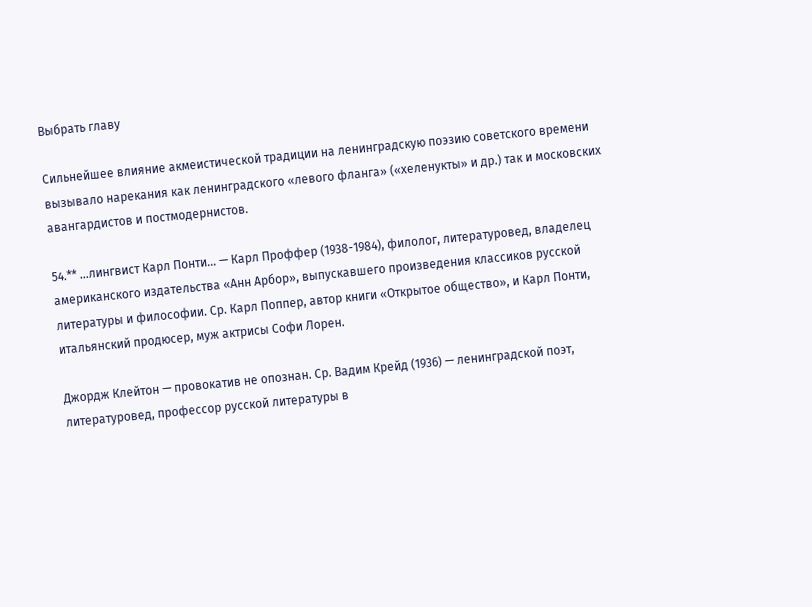Выбрать главу

Сильнейшее влияние акмеистической традиции на ленинградскую поэзию советского времени вызывало нарекания как ленинградского «левого фланга» («хеленукты» и др.) так и московских авангардистов и постмодернистов.

54.** …лингвист Карл Понти… — Карл Проффер (1938-1984), филолог, литературовед, владелец американского издательства «Анн Арбор», выпускавшего произведения классиков русской литературы и философии. Ср. Карл Поппер, автор книги «Открытое общество», и Карл Понти, итальянский продюсер, муж актрисы Софи Лорен.

Джордж Клейтон — провокатив не опознан. Ср. Вадим Крейд (1936) — ленинградской поэт, литературовед, профессор русской литературы в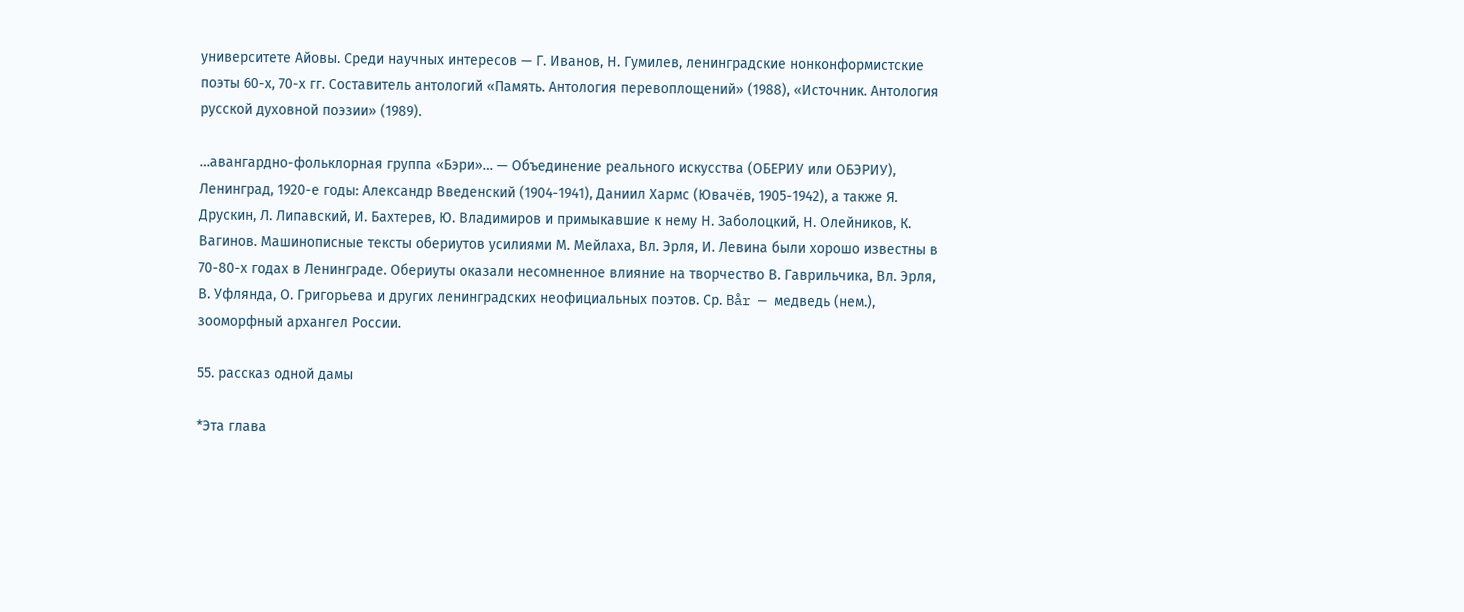университете Айовы. Среди научных интересов — Г. Иванов, Н. Гумилев, ленинградские нонконформистские поэты 60-х, 70-х гг. Составитель антологий «Память. Антология перевоплощений» (1988), «Источник. Антология русской духовной поэзии» (1989).

…авангардно-фольклорная группа «Бэри»… — Объединение реального искусства (ОБЕРИУ или ОБЭРИУ), Ленинград, 1920-е годы: Александр Введенский (1904-1941), Даниил Хармс (Ювачёв, 1905-1942), а также Я. Друскин, Л. Липавский, И. Бахтерев, Ю. Владимиров и примыкавшие к нему Н. Заболоцкий, Н. Олейников, К. Вагинов. Машинописные тексты обериутов усилиями М. Мейлаха, Вл. Эрля, И. Левина были хорошо известны в 70-80-х годах в Ленинграде. Обериуты оказали несомненное влияние на творчество В. Гаврильчика, Вл. Эрля, В. Уфлянда, О. Григорьева и других ленинградских неофициальных поэтов. Ср. Bår — медведь (нем.), зооморфный архангел России.

55. рассказ одной дамы

*Эта глава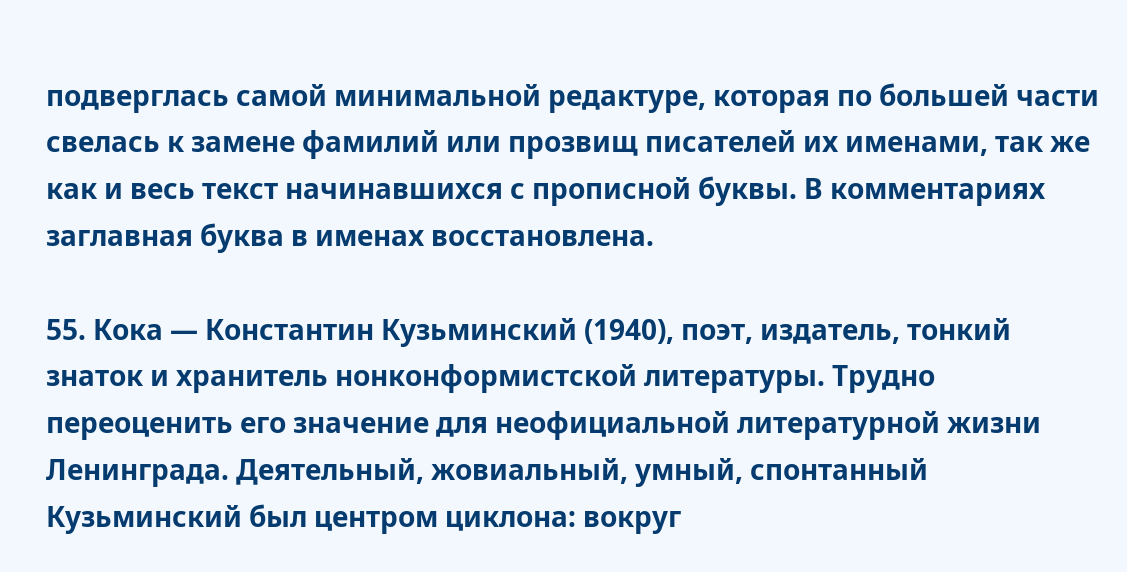подверглась самой минимальной редактуре, которая по большей части свелась к замене фамилий или прозвищ писателей их именами, так же как и весь текст начинавшихся с прописной буквы. В комментариях заглавная буква в именах восстановлена.

55. Кока — Константин Кузьминский (1940), поэт, издатель, тонкий знаток и хранитель нонконформистской литературы. Трудно переоценить его значение для неофициальной литературной жизни Ленинграда. Деятельный, жовиальный, умный, спонтанный Кузьминский был центром циклона: вокруг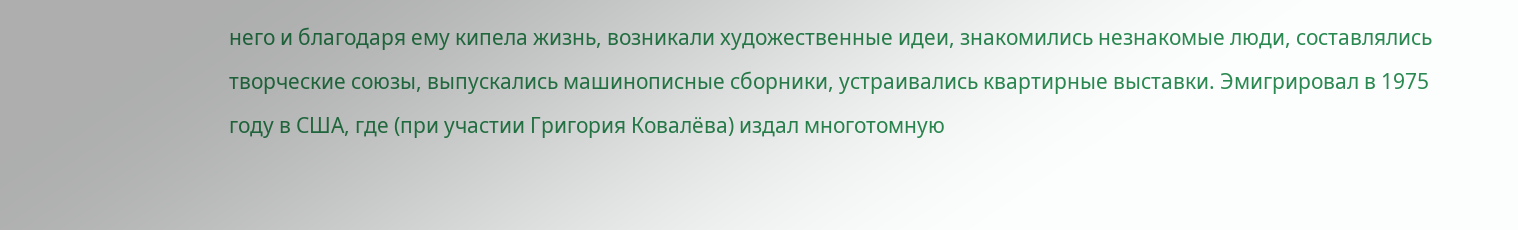него и благодаря ему кипела жизнь, возникали художественные идеи, знакомились незнакомые люди, составлялись творческие союзы, выпускались машинописные сборники, устраивались квартирные выставки. Эмигрировал в 1975 году в США, где (при участии Григория Ковалёва) издал многотомную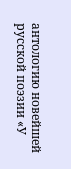антологию новейшей русской поэзии «У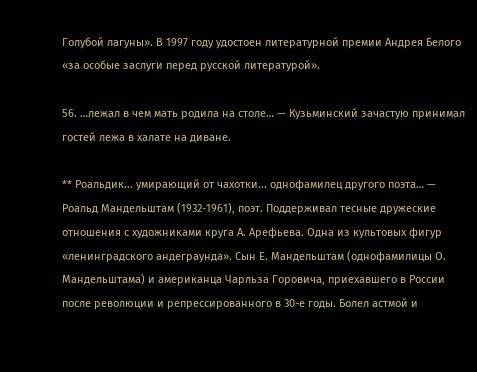Голубой лагуны». В 1997 году удостоен литературной премии Андрея Белого «за особые заслуги перед русской литературой».

56. …лежал в чем мать родила на столе… — Кузьминский зачастую принимал гостей лежа в халате на диване.

** Роальдик... умирающий от чахотки... однофамилец другого поэта… — Роальд Мандельштам (1932-1961), поэт. Поддерживал тесные дружеские отношения с художниками круга А. Арефьева. Одна из культовых фигур «ленинградского андеграунда». Сын Е. Мандельштам (однофамилицы О. Мандельштама) и американца Чарльза Горовича, приехавшего в России после революции и репрессированного в 30-е годы. Болел астмой и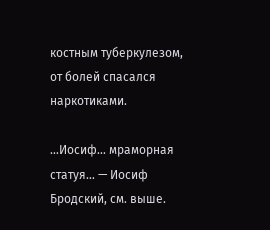костным туберкулезом, от болей спасался наркотиками.

…Иосиф... мраморная статуя… — Иосиф Бродский, см. выше.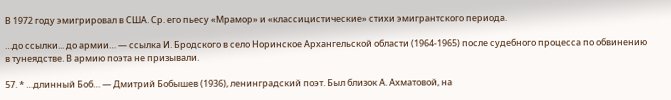В 1972 году эмигрировал в США. Ср. его пьесу «Мрамор» и «классицистические» стихи эмигрантского периода.

…до ссылки... до армии… — ссылка И. Бродского в село Норинское Архангельской области (1964-1965) после судебного процесса по обвинению в тунеядстве. В армию поэта не призывали.

57. * …длинный Боб… — Дмитрий Бобышев (1936), ленинградский поэт. Был близок А. Ахматовой, на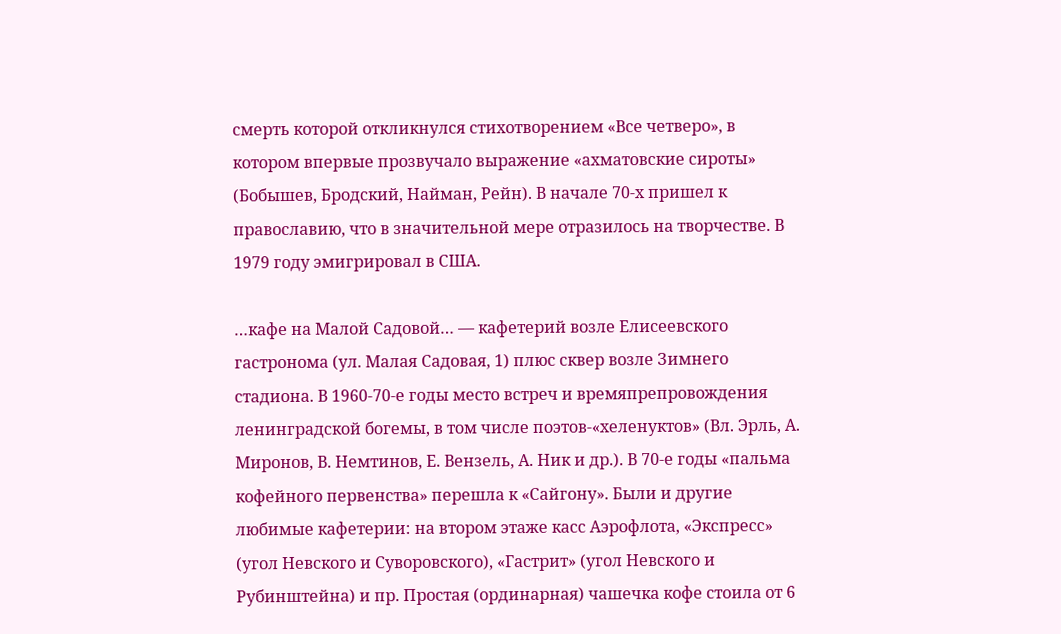смерть которой откликнулся стихотворением «Все четверо», в котором впервые прозвучало выражение «ахматовские сироты» (Бобышев, Бродский, Найман, Рейн). В начале 70-х пришел к православию, что в значительной мере отразилось на творчестве. В 1979 году эмигрировал в США.

…кафе на Малой Садовой… — кафетерий возле Елисеевского гастронома (ул. Малая Садовая, 1) плюс сквер возле Зимнего стадиона. В 1960-70-е годы место встреч и времяпрепровождения ленинградской богемы, в том числе поэтов-«хеленуктов» (Вл. Эрль, А. Миронов, В. Немтинов, Е. Вензель, А. Ник и др.). В 70-е годы «пальма кофейного первенства» перешла к «Сайгону». Были и другие любимые кафетерии: на втором этаже касс Аэрофлота, «Экспресс» (угол Невского и Суворовского), «Гастрит» (угол Невского и Рубинштейна) и пр. Простая (ординарная) чашечка кофе стоила от 6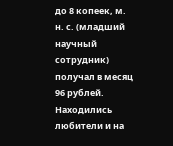до 8 копеек, м. н. с. (младший научный сотрудник) получал в месяц 96 рублей. Находились любители и на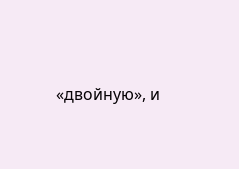«двойную», и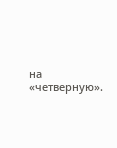на «четверную».